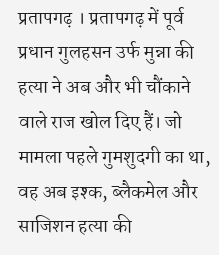प्रतापगढ़ । प्रतापगढ़ में पूर्व प्रधान गुलहसन उर्फ मुन्ना की हत्या ने अब और भी चौंकाने वाले राज खोल दिए हैं। जो मामला पहले गुमशुदगी का था, वह अब इश्क, ब्लैकमेल और साजिशन हत्या की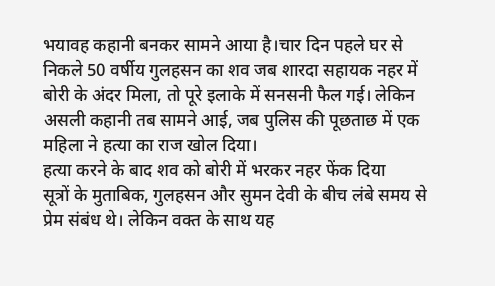भयावह कहानी बनकर सामने आया है।चार दिन पहले घर से निकले 50 वर्षीय गुलहसन का शव जब शारदा सहायक नहर में बोरी के अंदर मिला, तो पूरे इलाके में सनसनी फैल गई। लेकिन असली कहानी तब सामने आई, जब पुलिस की पूछताछ में एक महिला ने हत्या का राज खोल दिया।
हत्या करने के बाद शव को बोरी में भरकर नहर फेंक दिया
सूत्रों के मुताबिक, गुलहसन और सुमन देवी के बीच लंबे समय से प्रेम संबंध थे। लेकिन वक्त के साथ यह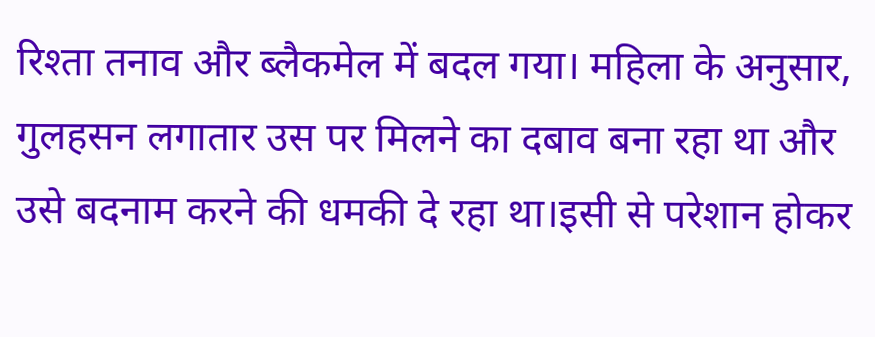रिश्ता तनाव और ब्लैकमेल में बदल गया। महिला के अनुसार, गुलहसन लगातार उस पर मिलने का दबाव बना रहा था और उसे बदनाम करने की धमकी दे रहा था।इसी से परेशान होकर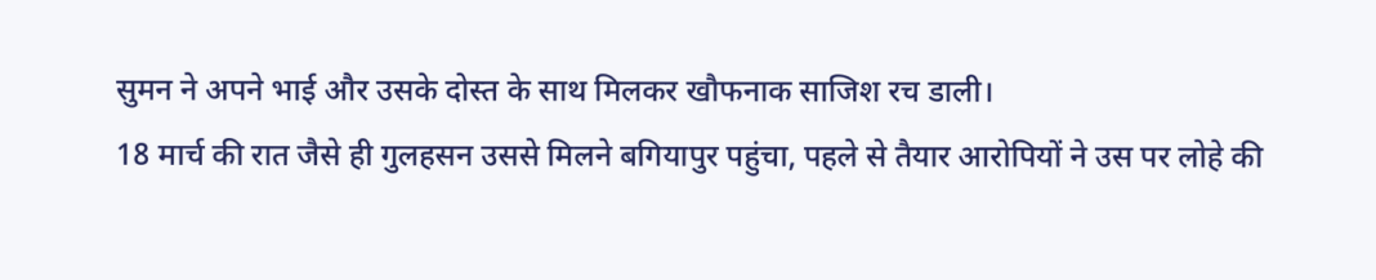सुमन ने अपने भाई और उसके दोस्त के साथ मिलकर खौफनाक साजिश रच डाली।
18 मार्च की रात जैसे ही गुलहसन उससे मिलने बगियापुर पहुंचा, पहले से तैयार आरोपियों ने उस पर लोहे की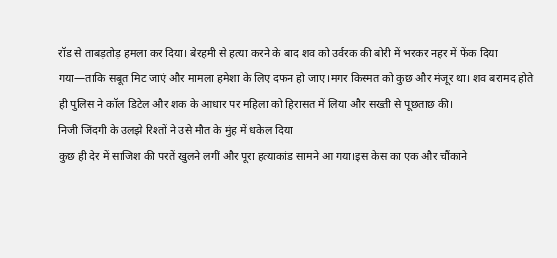रॉड से ताबड़तोड़ हमला कर दिया। बेरहमी से हत्या करने के बाद शव को उर्वरक की बोरी में भरकर नहर में फेंक दिया गया—ताकि सबूत मिट जाएं और मामला हमेशा के लिए दफन हो जाए।मगर किस्मत को कुछ और मंजूर था। शव बरामद होते ही पुलिस ने कॉल डिटेल और शक के आधार पर महिला को हिरासत में लिया और सख्ती से पूछताछ की।
निजी जिंदगी के उलझे रिश्तों ने उसे मौत के मुंह में धकेल दिया
कुछ ही देर में साजिश की परतें खुलने लगीं और पूरा हत्याकांड सामने आ गया।इस केस का एक और चौंकाने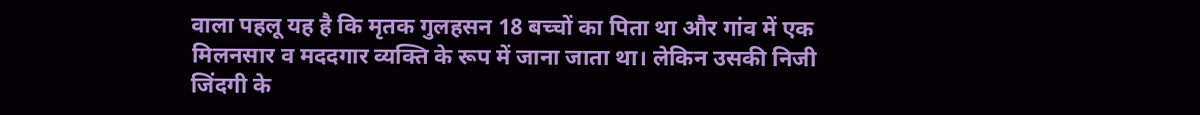वाला पहलू यह है कि मृतक गुलहसन 18 बच्चों का पिता था और गांव में एक मिलनसार व मददगार व्यक्ति के रूप में जाना जाता था। लेकिन उसकी निजी जिंदगी के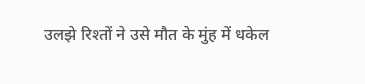उलझे रिश्तों ने उसे मौत के मुंह में धकेल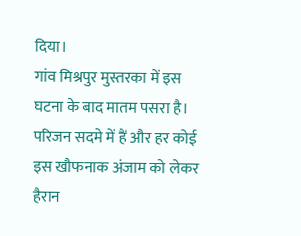दिया।
गांव मिश्रपुर मुस्तरका में इस घटना के बाद मातम पसरा है। परिजन सदमे में हैं और हर कोई इस खौफनाक अंजाम को लेकर हैरान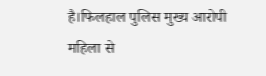है।फिलहाल पुलिस मुख्य आरोपी महिला से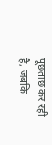पूछताछ कर रही है, जबकि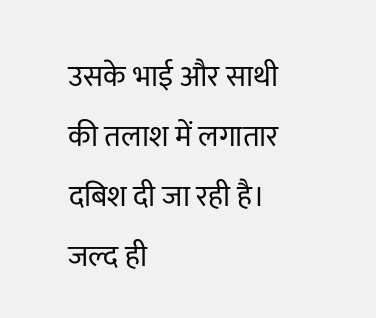उसके भाई और साथी की तलाश में लगातार दबिश दी जा रही है। जल्द ही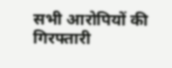सभी आरोपियों की गिरफ्तारी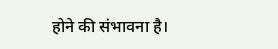होने की संभावना है।